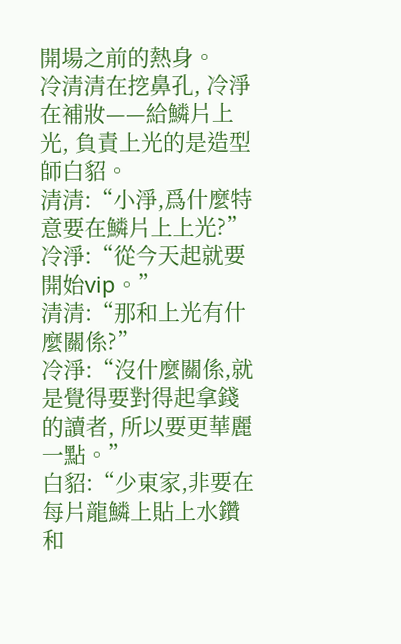開場之前的熱身。
冷清清在挖鼻孔, 冷淨在補妝——給鱗片上光, 負責上光的是造型師白貂。
清清:“小淨,爲什麼特意要在鱗片上上光?”
冷淨:“從今天起就要開始vip。”
清清:“那和上光有什麼關係?”
冷淨:“沒什麼關係,就是覺得要對得起拿錢的讀者, 所以要更華麗一點。”
白貂:“少東家,非要在每片龍鱗上貼上水鑽和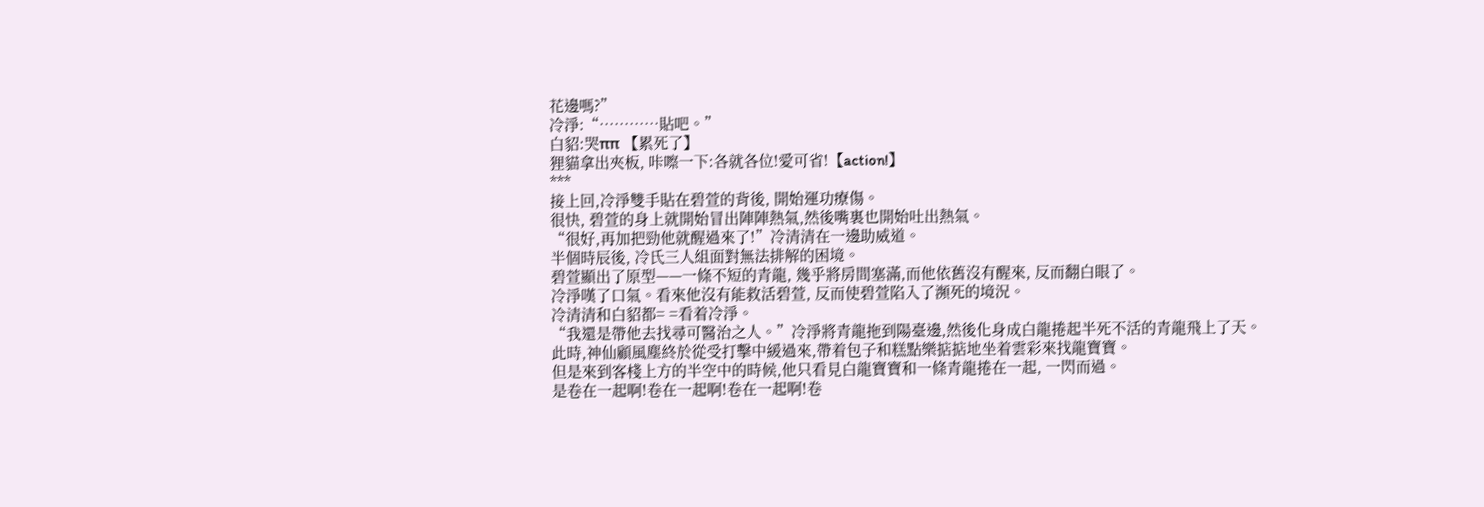花邊嗎?”
冷淨:“…………貼吧。”
白貂:哭ππ 【累死了】
狸貓拿出夾板, 咔嚓一下:各就各位!愛可省!【action!】
***
接上回,冷淨雙手貼在碧萱的背後, 開始運功療傷。
很快, 碧萱的身上就開始冒出陣陣熱氣,然後嘴裏也開始吐出熱氣。
“很好,再加把勁他就醒過來了!”冷清清在一邊助威道。
半個時辰後, 冷氏三人組面對無法排解的困境。
碧萱顯出了原型——一條不短的青龍, 幾乎將房間塞滿,而他依舊沒有醒來, 反而翻白眼了。
冷淨嘆了口氣。看來他沒有能救活碧萱, 反而使碧萱陷入了瀕死的境況。
冷清清和白貂都= =看着冷淨。
“我還是帶他去找尋可醫治之人。”冷淨將青龍拖到陽臺邊,然後化身成白龍捲起半死不活的青龍飛上了天。
此時,神仙顧風塵終於從受打擊中緩過來,帶着包子和糕點樂掂掂地坐着雲彩來找龍寶寶。
但是來到客棧上方的半空中的時候,他只看見白龍寶寶和一條青龍捲在一起, 一閃而過。
是卷在一起啊!卷在一起啊!卷在一起啊!卷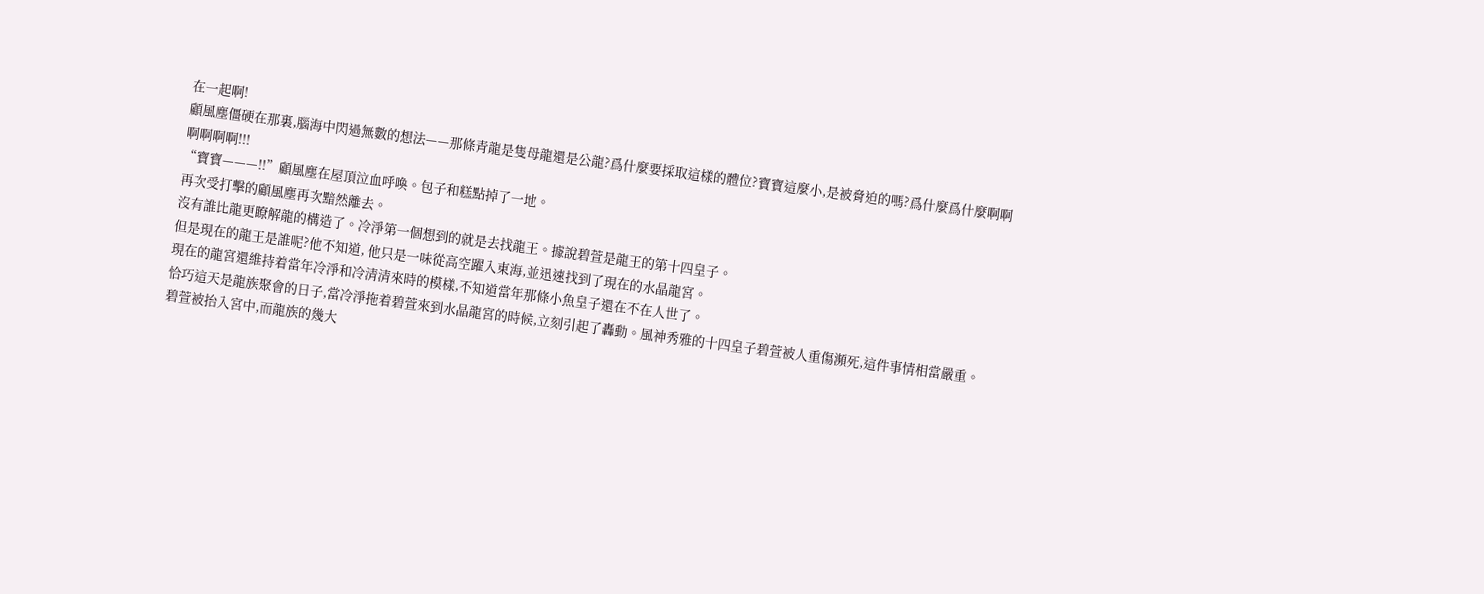在一起啊!
顧風塵僵硬在那裏,腦海中閃過無數的想法——那條青龍是隻母龍還是公龍?爲什麼要採取這樣的體位?寶寶這麼小,是被脅迫的嗎?爲什麼爲什麼啊啊啊啊啊啊!!!
“寶寶———!!”顧風塵在屋頂泣血呼喚。包子和糕點掉了一地。
再次受打擊的顧風塵再次黯然離去。
沒有誰比龍更瞭解龍的構造了。冷淨第一個想到的就是去找龍王。據說碧萱是龍王的第十四皇子。
但是現在的龍王是誰呢?他不知道, 他只是一味從高空躍入東海,並迅速找到了現在的水晶龍宮。
現在的龍宮還維持着當年冷淨和冷清清來時的模樣,不知道當年那條小魚皇子還在不在人世了。
恰巧這天是龍族聚會的日子,當冷淨拖着碧萱來到水晶龍宮的時候,立刻引起了轟動。風神秀雅的十四皇子碧萱被人重傷瀕死,這件事情相當嚴重。
碧萱被抬入宮中,而龍族的幾大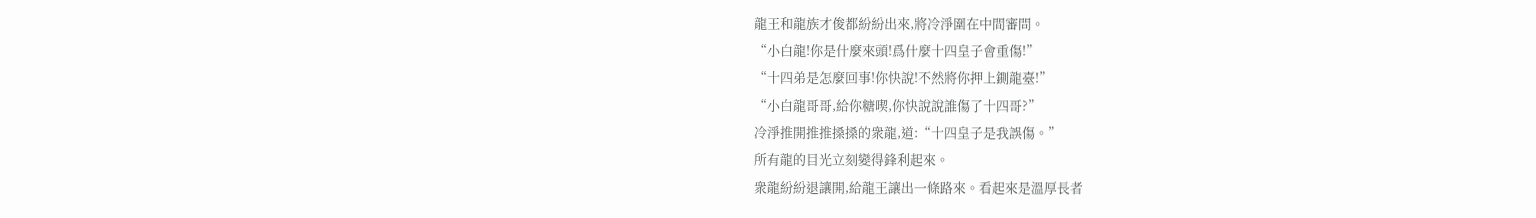龍王和龍族才俊都紛紛出來,將冷淨圍在中間審問。
“小白龍!你是什麼來頭!爲什麼十四皇子會重傷!”
“十四弟是怎麼回事!你快說!不然將你押上鍘龍臺!”
“小白龍哥哥,給你糖喫,你快說說誰傷了十四哥?”
冷淨推開推推搡搡的衆龍,道:“十四皇子是我誤傷。”
所有龍的目光立刻變得鋒利起來。
衆龍紛紛退讓開,給龍王讓出一條路來。看起來是溫厚長者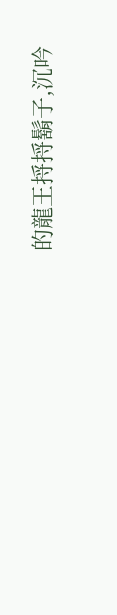的龍王捋捋鬍子,沉吟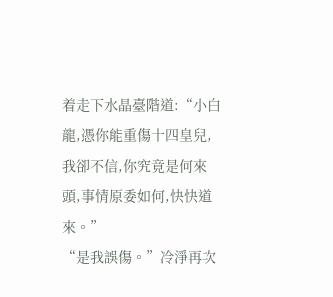着走下水晶臺階道:“小白龍,憑你能重傷十四皇兒,我卻不信,你究竟是何來頭,事情原委如何,快快道來。”
“是我誤傷。”冷淨再次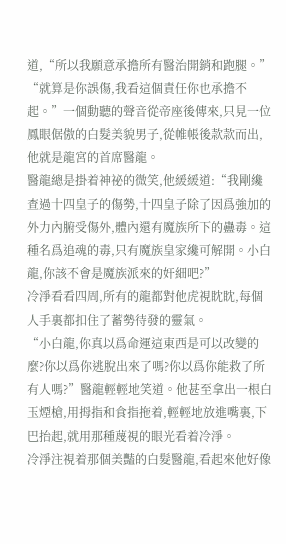道,“所以我願意承擔所有醫治開銷和跑腿。”
“就算是你誤傷,我看這個責任你也承擔不起。”一個動聽的聲音從帝座後傳來,只見一位鳳眼倨傲的白髮美貌男子,從帷帳後款款而出,他就是龍宮的首席醫龍。
醫龍總是掛着神祕的微笑,他緩緩道:“我剛纔查過十四皇子的傷勢,十四皇子除了因爲強加的外力內腑受傷外,體內還有魔族所下的蠱毒。這種名爲追魂的毒,只有魔族皇家纔可解開。小白龍,你該不會是魔族派來的奸細吧?”
冷淨看看四周,所有的龍都對他虎視眈眈,每個人手裏都扣住了蓄勢待發的靈氣。
“小白龍,你真以爲命運這東西是可以改變的麼?你以爲你逃脫出來了嗎?你以爲你能救了所有人嗎?”醫龍輕輕地笑道。他甚至拿出一根白玉煙槍,用拇指和食指拖着,輕輕地放進嘴裏,下巴抬起,就用那種蔑視的眼光看着冷淨。
冷淨注視着那個美豔的白髮醫龍,看起來他好像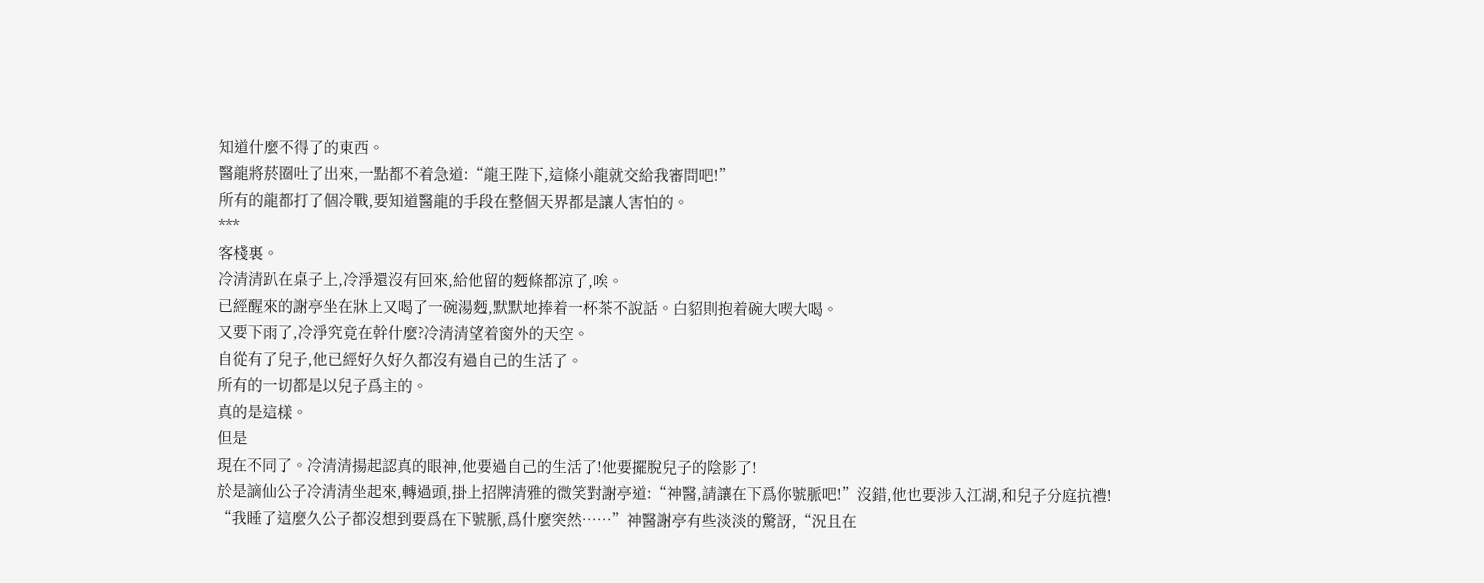知道什麼不得了的東西。
醫龍將菸圈吐了出來,一點都不着急道:“龍王陛下,這條小龍就交給我審問吧!”
所有的龍都打了個冷戰,要知道醫龍的手段在整個天界都是讓人害怕的。
***
客棧裏。
冷清清趴在桌子上,冷淨還沒有回來,給他留的麪條都涼了,唉。
已經醒來的謝亭坐在牀上又喝了一碗湯麪,默默地捧着一杯茶不說話。白貂則抱着碗大喫大喝。
又要下雨了,冷淨究竟在幹什麼?冷清清望着窗外的天空。
自從有了兒子,他已經好久好久都沒有過自己的生活了。
所有的一切都是以兒子爲主的。
真的是這樣。
但是
現在不同了。冷清清揚起認真的眼神,他要過自己的生活了!他要擺脫兒子的陰影了!
於是謫仙公子冷清清坐起來,轉過頭,掛上招牌清雅的微笑對謝亭道:“神醫,請讓在下爲你號脈吧!”沒錯,他也要涉入江湖,和兒子分庭抗禮!
“我睡了這麼久公子都沒想到要爲在下號脈,爲什麼突然……”神醫謝亭有些淡淡的驚訝,“況且在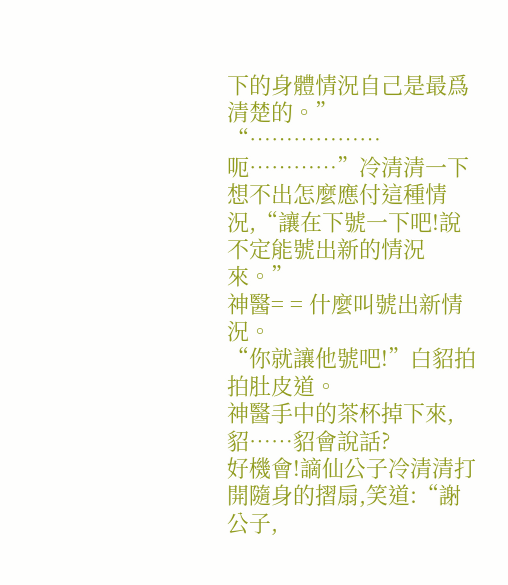下的身體情況自己是最爲清楚的。”
“………………呃…………”冷清清一下想不出怎麼應付這種情況,“讓在下號一下吧!說不定能號出新的情況來。”
神醫= = 什麼叫號出新情況。
“你就讓他號吧!”白貂拍拍肚皮道。
神醫手中的茶杯掉下來,貂……貂會說話?
好機會!謫仙公子冷清清打開隨身的摺扇,笑道:“謝公子,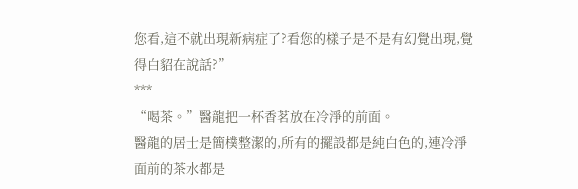您看,這不就出現新病症了?看您的樣子是不是有幻覺出現,覺得白貂在說話?”
***
“喝茶。”醫龍把一杯香茗放在冷淨的前面。
醫龍的居士是簡樸整潔的,所有的擺設都是純白色的,連冷淨面前的茶水都是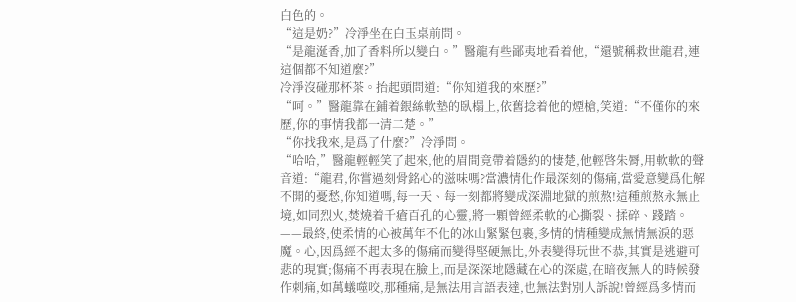白色的。
“這是奶?”冷淨坐在白玉桌前問。
“是龍涎香,加了香料所以變白。”醫龍有些鄙夷地看着他,“還號稱救世龍君,連這個都不知道麼?”
冷淨沒碰那杯茶。抬起頭問道:“你知道我的來歷?”
“呵。”醫龍靠在鋪着銀絲軟墊的臥榻上,依舊捻着他的煙槍,笑道:“不僅你的來歷,你的事情我都一清二楚。”
“你找我來,是爲了什麼?”冷淨問。
“哈哈,”醫龍輕輕笑了起來,他的眉間竟帶着隱約的悽楚,他輕啓朱脣,用軟軟的聲音道:“龍君,你嘗過刻骨銘心的滋味嗎?當濃情化作最深刻的傷痛,當愛意變爲化解不開的憂愁,你知道嗎,每一天、每一刻都將變成深淵地獄的煎熬!這種煎熬永無止境,如同烈火,焚燒着千瘡百孔的心靈,將一顆曾經柔軟的心撕裂、揉碎、踐踏。——最終,使柔情的心被萬年不化的冰山緊緊包裹,多情的情種變成無情無淚的惡魔。心,因爲經不起太多的傷痛而變得堅硬無比,外表變得玩世不恭,其實是逃避可悲的現實;傷痛不再表現在臉上,而是深深地隱藏在心的深處,在暗夜無人的時候發作刺痛,如萬蟻噬咬,那種痛,是無法用言語表達,也無法對別人訴說!曾經爲多情而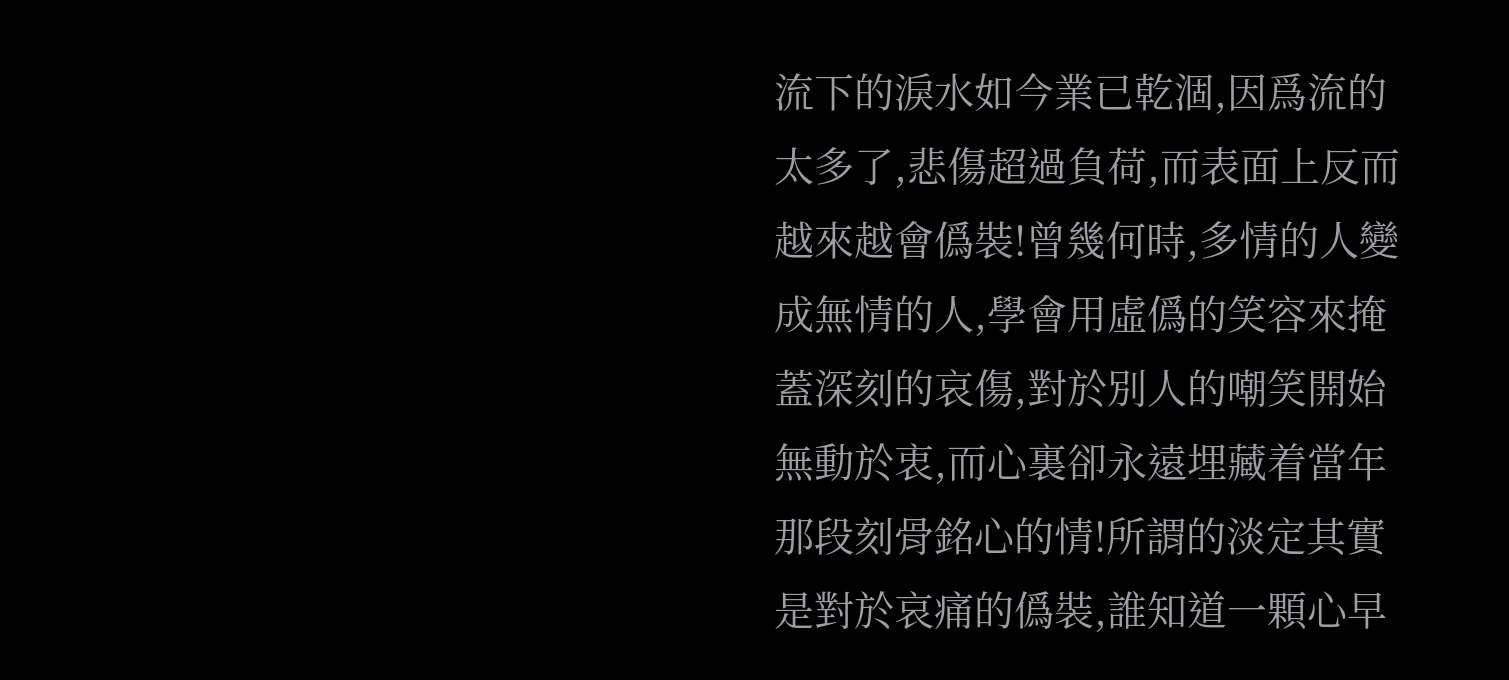流下的淚水如今業已乾涸,因爲流的太多了,悲傷超過負荷,而表面上反而越來越會僞裝!曾幾何時,多情的人變成無情的人,學會用虛僞的笑容來掩蓋深刻的哀傷,對於別人的嘲笑開始無動於衷,而心裏卻永遠埋藏着當年那段刻骨銘心的情!所謂的淡定其實是對於哀痛的僞裝,誰知道一顆心早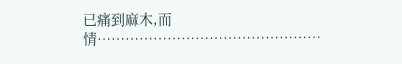已痛到麻木,而情…………………………………………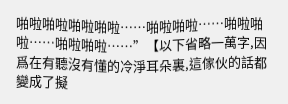啪啦啪啦啪啦啪啦……啪啦啪啦……啪啦啪啦……啪啦啪啦……”【以下省略一萬字,因爲在有聽沒有懂的冷淨耳朵裏,這傢伙的話都變成了擬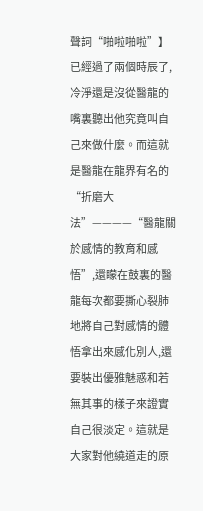聲詞“啪啦啪啦”】
已經過了兩個時辰了,冷淨還是沒從醫龍的嘴裏聽出他究竟叫自己來做什麼。而這就是醫龍在龍界有名的“折磨大法”————“醫龍關於感情的教育和感悟”,還矇在鼓裏的醫龍每次都要撕心裂肺地將自己對感情的體悟拿出來感化別人,還要裝出優雅魅惑和若無其事的樣子來證實自己很淡定。這就是大家對他繞道走的原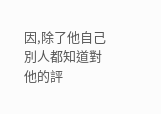因,除了他自己別人都知道對他的評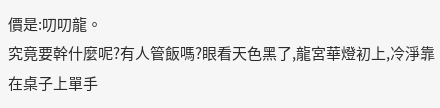價是:叨叨龍。
究竟要幹什麼呢?有人管飯嗎?眼看天色黑了,龍宮華燈初上,冷淨靠在桌子上單手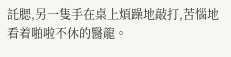託腮,另一隻手在桌上煩躁地敲打,苦惱地看着啪啦不休的醫龍。